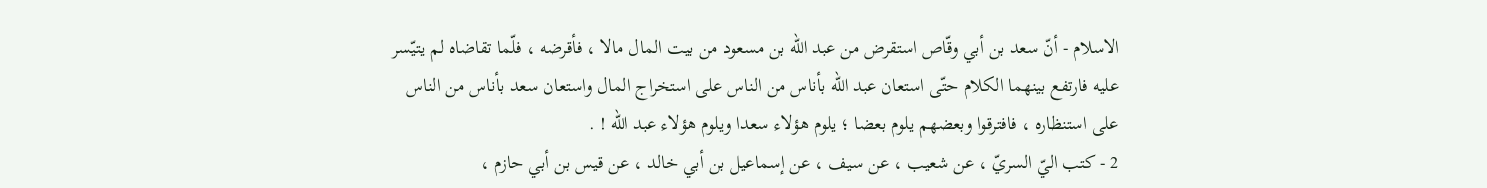الاسلام - أنّ سعد بن أبي وقّاص استقرض من عبد اللّه بن مسعود من بيت المال مالا ، فأقرضه ، فلّما تقاضاه لم يتيّسر عليه فارتفع بينهما الكلام حتّى استعان عبد اللّه بأناس من الناس على استخراج المال واستعان سعد بأناس من الناس على استنظاره ، فافترقوا وبعضهم يلوم بعضا ؛ يلوم هؤلاء سعدا ويلوم هؤلاء عبد اللّه ! .
2 - كتب اليّ السريّ ، عن شعيب ، عن سيف ، عن إسماعيل بن أبي خالد ، عن قيس بن أبي حازم ،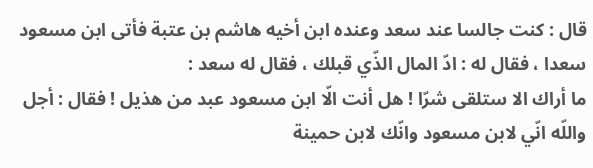قال : كنت جالسا عند سعد وعنده ابن أخيه هاشم بن عتبة فأتى ابن مسعود سعدا ، فقال له : ادّ المال الذّي قبلك ، فقال له سعد :
ما أراك الا ستلقى شرّا ! هل أنت الّا ابن مسعود عبد من هذيل ! فقال : أجل واللّه انّي لابن مسعود وانّك لابن حمينة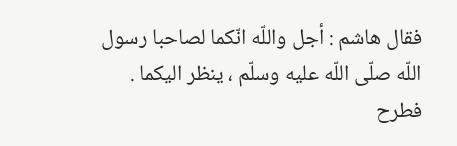فقال هاشم : أجل واللّه انّكما لصاحبا رسول اللّه صلّى اللّه عليه وسلّم ، ينظر اليكما . فطرح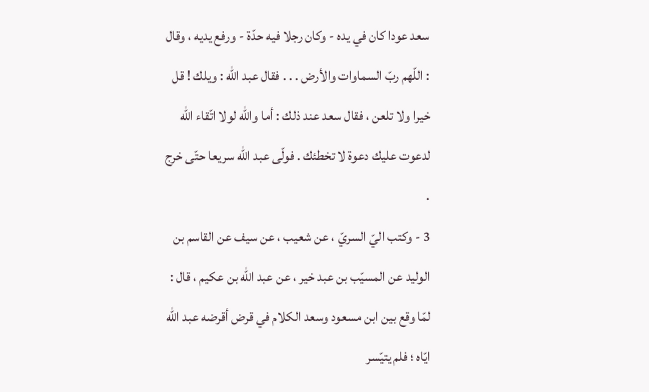سعد عودا كان في يده - وكان رجلا فيه حدّة - ورفع يديه ، وقال : اللّهم ربّ السماوات والأرض . . . فقال عبد اللّه : ويلك ! قل خيرا ولا تلعن ، فقال سعد عند ذلك : أما واللّه لولا اتّقاء اللّه لدعوت عليك دعوة لا تخطئك . فولّى عبد اللّه سريعا حتّى خرج .
3 - وكتب اليّ السريّ ، عن شعيب ، عن سيف عن القاسم بن الوليد عن المسيّب بن عبد خير ، عن عبد اللّه بن عكيم ، قال : لمّا وقع بين ابن مسعود وسعد الكلام في قرض أقرضه عبد اللّه ايّاه ؛ فلم يتيّسر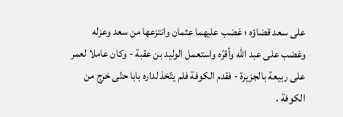على سعد قضاؤه ؛ غضب عليهما عثمان وانتزعها من سعد وعزله وغضب على عبد اللّه وأقرّه واستعمل الوليد بن عقبة - وكان عاملا لعمر على ربيعة بالجزيرة - فقدم الكوفة فلم يتّخذ لداره بابا حتّى خرج من الكوفة .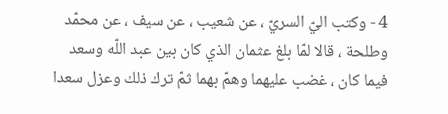4 - وكتب اليّ السريّ ، عن شعيب ، عن سيف ، عن محمّد وطلحة ، قالا لمّا بلغ عثمان الذي كان بين عبد اللّه وسعد فيما كان ، غضب عليهما وهمّ بهما ثمّ ترك ذلك وعزل سعدا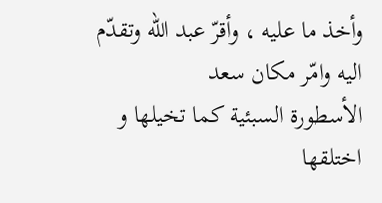وأخذ ما عليه ، وأقرّ عبد اللّه وتقدّم اليه وامّر مكان سعد
الأسطورة السبئية كما تخيلها و اختلقها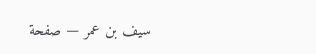سيف بن عمر — صفحة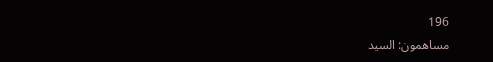196
مساهمون: السيد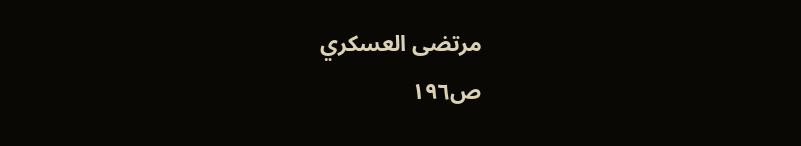مرتضى العسكري
ص١٩٦